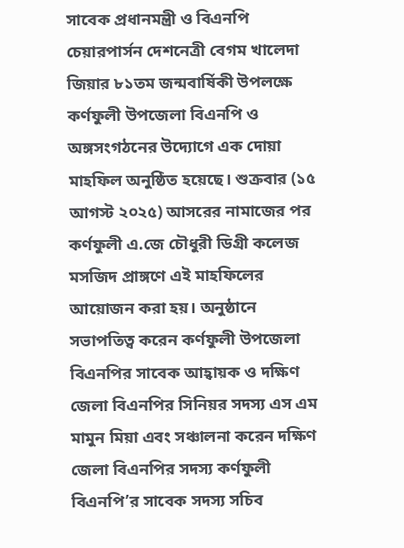সাবেক প্রধানমন্ত্রী ও বিএনপি চেয়ারপার্সন দেশনেত্রী বেগম খালেদা জিয়ার ৮১তম জন্মবার্ষিকী উপলক্ষে কর্ণফুলী উপজেলা বিএনপি ও অঙ্গসংগঠনের উদ্যোগে এক দোয়া মাহফিল অনুষ্ঠিত হয়েছে। শুক্রবার (১৫ আগস্ট ২০২৫) আসরের নামাজের পর কর্ণফুলী এ.জে চৌধুরী ডিগ্রী কলেজ মসজিদ প্রাঙ্গণে এই মাহফিলের আয়োজন করা হয়। অনুষ্ঠানে সভাপতিত্ব করেন কর্ণফুলী উপজেলা বিএনপির সাবেক আহ্বায়ক ও দক্ষিণ জেলা বিএনপির সিনিয়র সদস্য এস এম মামুন মিয়া এবং সঞ্চালনা করেন দক্ষিণ জেলা বিএনপির সদস্য কর্ণফুলী বিএনপি’র সাবেক সদস্য সচিব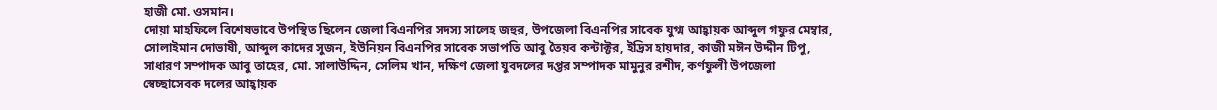হাজী মো. ওসমান।
দোয়া মাহফিলে বিশেষভাবে উপস্থিত ছিলেন জেলা বিএনপির সদস্য সালেহ জহুর, উপজেলা বিএনপির সাবেক যুগ্ম আহ্বায়ক আব্দুল গফুর মেম্বার, সোলাইমান দোভাষী, আব্দুল কাদের সুজন, ইউনিয়ন বিএনপির সাবেক সভাপতি আবু তৈয়ব কন্টাক্টর, ইদ্রিস হায়দার, কাজী মঈন উদ্দীন টিপু, সাধারণ সম্পাদক আবু তাহের, মো. সালাউদ্দিন, সেলিম খান, দক্ষিণ জেলা যুবদলের দপ্তর সম্পাদক মামুনুর রশীদ, কর্ণফুলী উপজেলা স্বেচ্ছাসেবক দলের আহ্বায়ক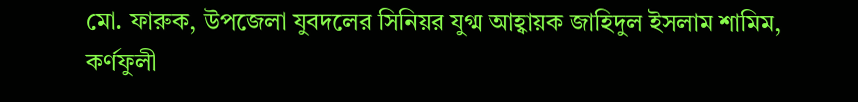মো. ফারুক, উপজেলা যুবদলের সিনিয়র যুগ্ম আহ্বায়ক জাহিদুল ইসলাম শামিম, কর্ণফুলী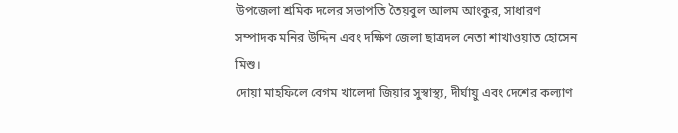উপজেলা শ্রমিক দলের সভাপতি তৈয়বুল আলম আংকুর, সাধারণ সম্পাদক মনির উদ্দিন এবং দক্ষিণ জেলা ছাত্রদল নেতা শাখাওয়াত হোসেন মিশু।
দোয়া মাহফিলে বেগম খালেদা জিয়ার সুস্বাস্থ্য, দীর্ঘায়ু এবং দেশের কল্যাণ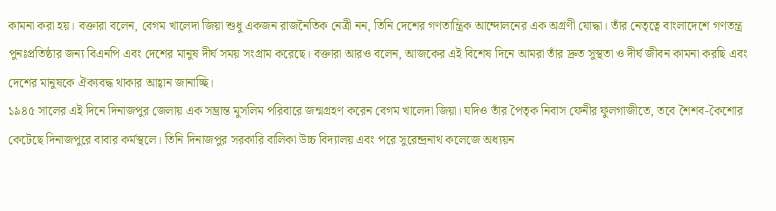কামনা করা হয়। বক্তারা বলেন, বেগম খালেদা জিয়া শুধু একজন রাজনৈতিক নেত্রী নন, তিনি দেশের গণতান্ত্রিক আন্দোলনের এক অগ্রণী যোদ্ধা। তাঁর নেতৃত্বে বাংলাদেশে গণতন্ত্র পুনঃপ্রতিষ্ঠার জন্য বিএনপি এবং দেশের মানুষ দীর্ঘ সময় সংগ্রাম করেছে। বক্তারা আরও বলেন, আজকের এই বিশেষ দিনে আমরা তাঁর দ্রুত সুস্থতা ও দীর্ঘ জীবন কামনা করছি এবং দেশের মানুষকে ঐক্যবদ্ধ থাকার আহ্বান জানাচ্ছি।
১৯৪৫ সালের এই দিনে দিনাজপুর জেলায় এক সম্ভ্রান্ত মুসলিম পরিবারে জন্মগ্রহণ করেন বেগম খালেদা জিয়া। যদিও তাঁর পৈতৃক নিবাস ফেনীর ফুলগাজীতে, তবে শৈশব-কৈশোর কেটেছে দিনাজপুরে বাবার কর্মস্থলে। তিনি দিনাজপুর সরকারি বালিকা উচ্চ বিদ্যালয় এবং পরে সুরেন্দ্রনাথ কলেজে অধ্যয়ন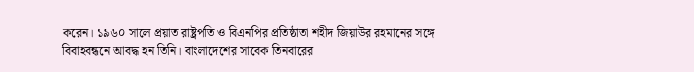করেন। ১৯৬০ সালে প্রয়াত রাষ্ট্রপতি ও বিএনপির প্রতিষ্ঠাতা শহীদ জিয়াউর রহমানের সঙ্গে বিবাহবন্ধনে আবদ্ধ হন তিনি। বাংলাদেশের সাবেক তিনবারের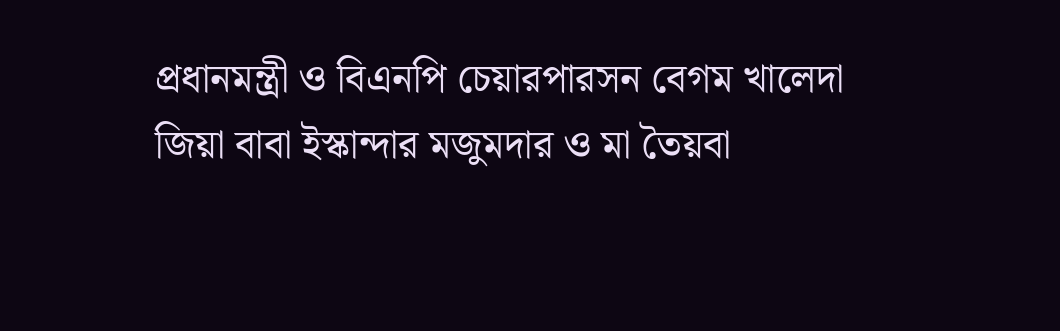প্রধানমন্ত্রী ও বিএনপি চেয়ারপারসন বেগম খালেদা জিয়া বাবা ইস্কান্দার মজুমদার ও মা তৈয়বা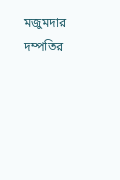মজুমদার দম্পতির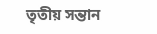তৃতীয় সন্তান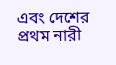এবং দেশের প্রথম নারী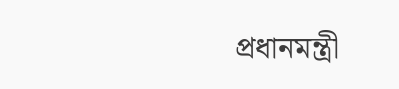প্রধানমন্ত্রী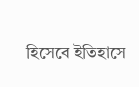হিসেবে ইতিহাসে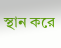স্থান করে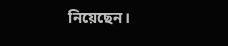নিয়েছেন।